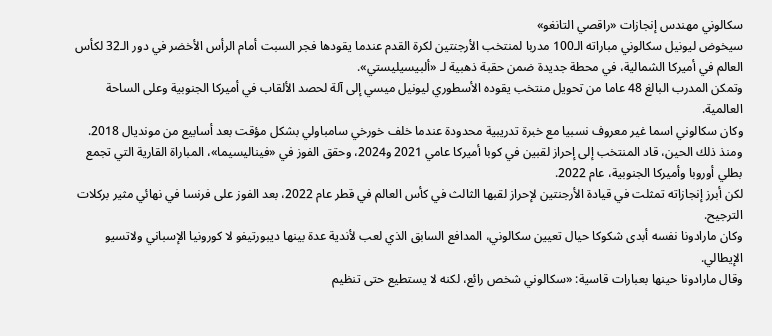سكالوني مهندس إنجازات «راقصي التانغو»
سيخوض ليونيل سكالوني مباراته الـ100 مدربا لمنتخب الأرجنتين لكرة القدم عندما يقودها فجر السبت أمام الرأس الأخضر في دور الـ32 لكأس العالم في أميركا الشمالية، في محطة جديدة ضمن حقبة ذهبية لـ «ألبيسيليستي».
وتمكن المدرب البالغ 48 عاما من تحويل منتخب يقوده الأسطوري ليونيل ميسي إلى آلة لحصد الألقاب في أميركا الجنوبية وعلى الساحة العالمية.
وكان سكالوني اسما غير معروف نسبيا مع خبرة تدريبية محدودة عندما خلف خورخي سامباولي بشكل مؤقت بعد أسابيع من مونديال 2018.
ومنذ ذلك الحين، قاد المنتخب إلى إحراز لقبين في كوبا أميركا عامي 2021 و2024، وحقق الفوز في «فيناليسيما»، المباراة القارية التي تجمع بطلي أوروبا وأميركا الجنوبية، عام 2022.
لكن أبرز إنجازاته تمثلت في قيادة الأرجنتين لإحراز لقبها الثالث في كأس العالم في قطر عام 2022، بعد الفوز على فرنسا في نهائي مثير بركلات الترجيح.
وكان مارادونا نفسه أبدى شكوكا حيال تعيين سكالوني، المدافع السابق الذي لعب لأندية عدة بينها ديبورتيفو لا كورونيا الإسباني ولاتسيو الإيطالي.
وقال مارادونا حينها بعبارات قاسية: «سكالوني شخص رائع، لكنه لا يستطيع حتى تنظيم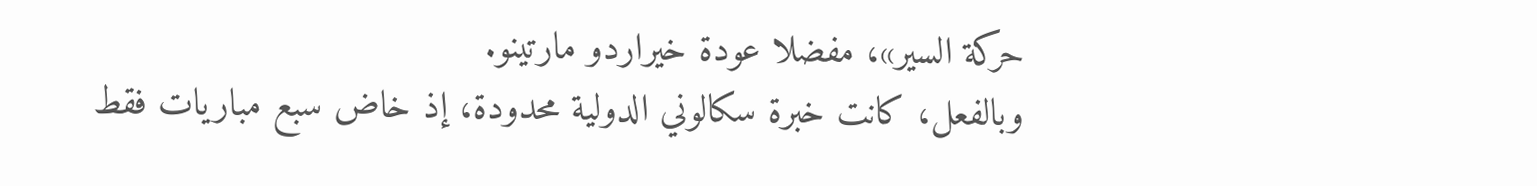حركة السير»، مفضلا عودة خيراردو مارتينو.
وبالفعل، كانت خبرة سكالوني الدولية محدودة، إذ خاض سبع مباريات فقط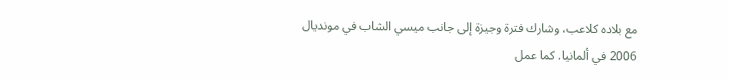مع بلاده كلاعب، وشارك فترة وجيزة إلى جانب ميسي الشاب في مونديال 2006 في ألمانيا. كما عمل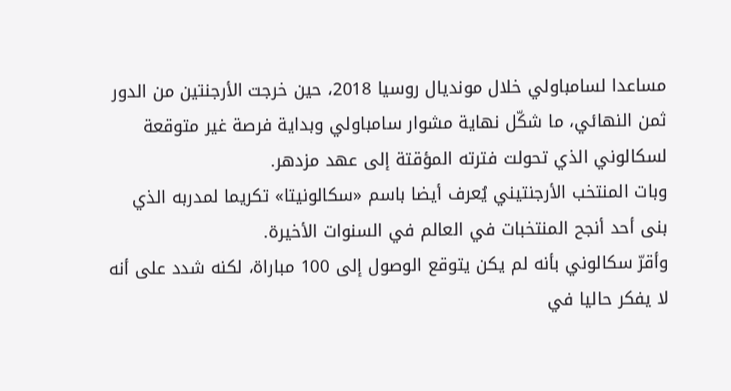مساعدا لسامباولي خلال مونديال روسيا 2018، حين خرجت الأرجنتين من الدور ثمن النهائي، ما شكّل نهاية مشوار سامباولي وبداية فرصة غير متوقعة لسكالوني الذي تحولت فترته المؤقتة إلى عهد مزدهر.
وبات المنتخب الأرجنتيني يُعرف أيضا باسم «سكالونيتا» تكريما لمدربه الذي بنى أحد أنجح المنتخبات في العالم في السنوات الأخيرة.
وأقرّ سكالوني بأنه لم يكن يتوقع الوصول إلى 100 مباراة، لكنه شدد على أنه لا يفكر حاليا في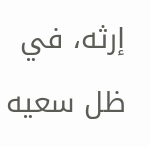إرثه، في ظل سعيه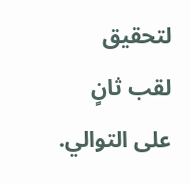لتحقيق لقب ثانٍ على التوالي.